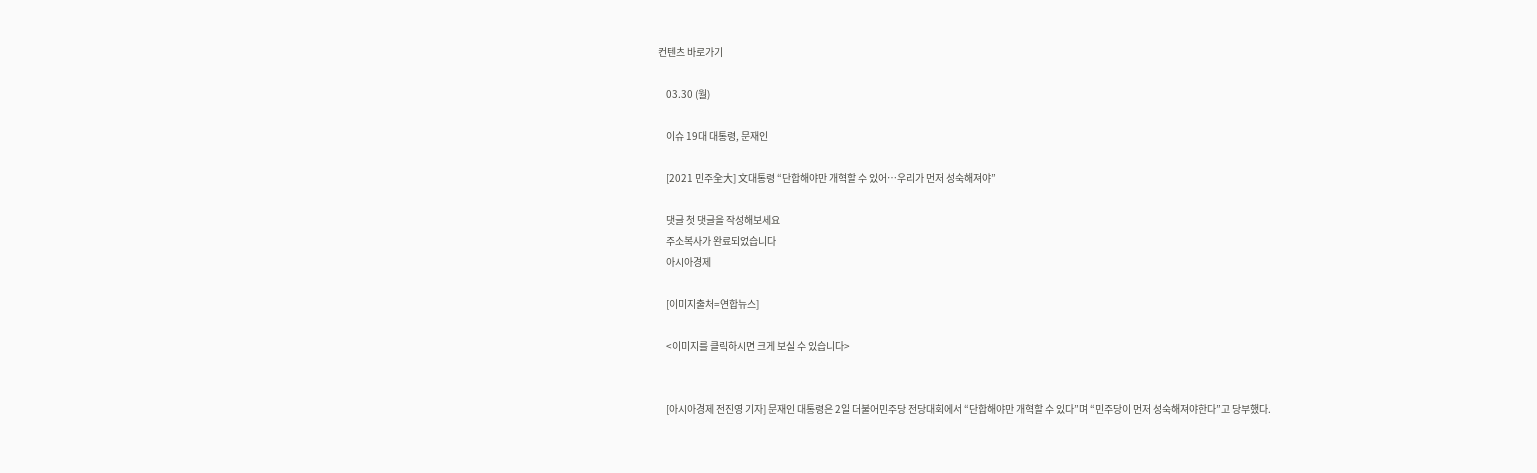컨텐츠 바로가기

    03.30 (월)

    이슈 19대 대통령, 문재인

    [2021 민주全大] 文대통령 “단합해야만 개혁할 수 있어…우리가 먼저 성숙해져야”

    댓글 첫 댓글을 작성해보세요
    주소복사가 완료되었습니다
    아시아경제

    [이미지출처=연합뉴스]

    <이미지를 클릭하시면 크게 보실 수 있습니다>


    [아시아경제 전진영 기자] 문재인 대통령은 2일 더불어민주당 전당대회에서 “단합해야만 개혁할 수 있다”며 “민주당이 먼저 성숙해져야한다”고 당부했다.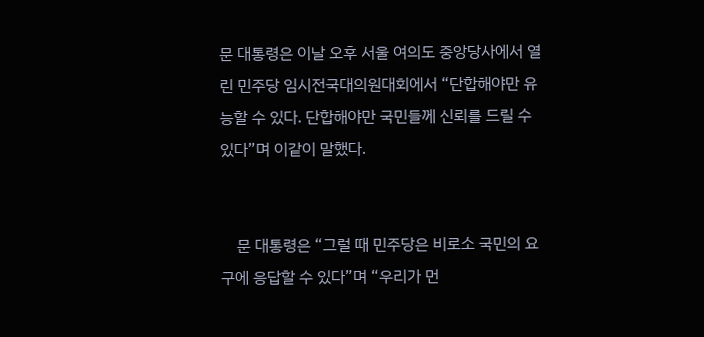문 대통령은 이날 오후 서울 여의도 중앙당사에서 열린 민주당 임시전국대의원대회에서 “단합해야만 유능할 수 있다. 단합해야만 국민들께 신뢰를 드릴 수 있다”며 이같이 말했다.


    문 대통령은 “그럴 때 민주당은 비로소 국민의 요구에 응답할 수 있다”며 “우리가 먼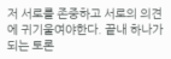저 서로를 존중하고 서로의 의견에 귀기울여야한다. 끝내 하나가 되는 토론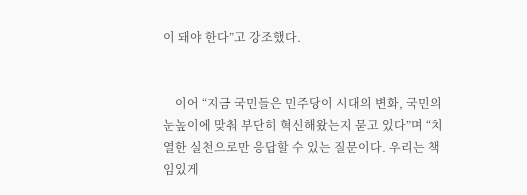이 돼야 한다”고 강조했다.


    이어 “지금 국민들은 민주당이 시대의 변화, 국민의 눈높이에 맞춰 부단히 혁신해왔는지 묻고 있다”며 “치열한 실천으로만 응답할 수 있는 질문이다. 우리는 책임있게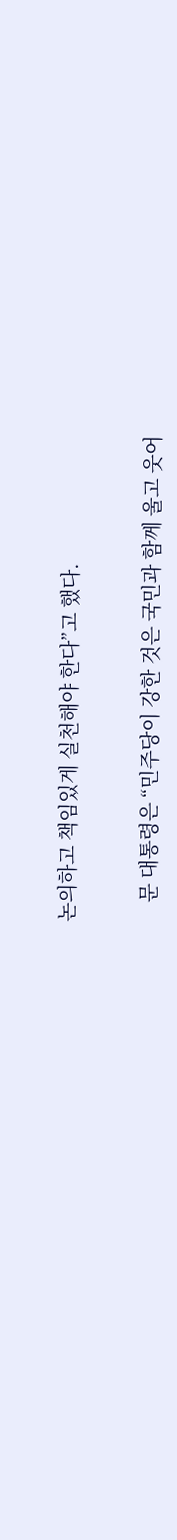논의하고 책임있게 실천해야 한다”고 했다.


    문 대통령은 “민주당이 강한 것은 국민과 함께 울고 웃어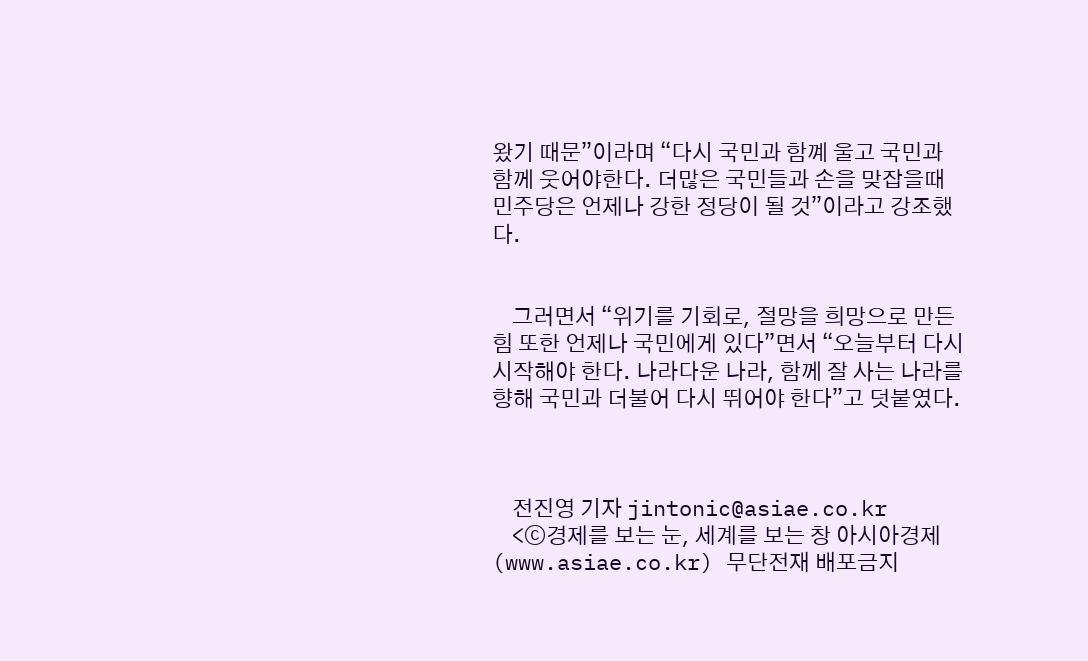왔기 때문”이라며 “다시 국민과 함꼐 울고 국민과 함께 웃어야한다. 더많은 국민들과 손을 맞잡을때 민주당은 언제나 강한 정당이 될 것”이라고 강조했다.


    그러면서 “위기를 기회로, 절망을 희망으로 만든 힘 또한 언제나 국민에게 있다”면서 “오늘부터 다시 시작해야 한다. 나라다운 나라, 함께 잘 사는 나라를 향해 국민과 더불어 다시 뛰어야 한다”고 덧붙였다.



    전진영 기자 jintonic@asiae.co.kr
    <ⓒ경제를 보는 눈, 세계를 보는 창 아시아경제(www.asiae.co.kr) 무단전재 배포금지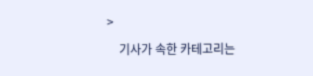>

    기사가 속한 카테고리는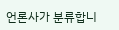언론사가 분류합니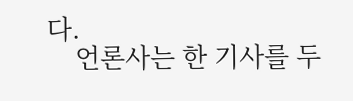다.
    언론사는 한 기사를 두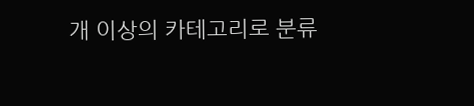개 이상의 카테고리로 분류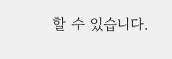할 수 있습니다.